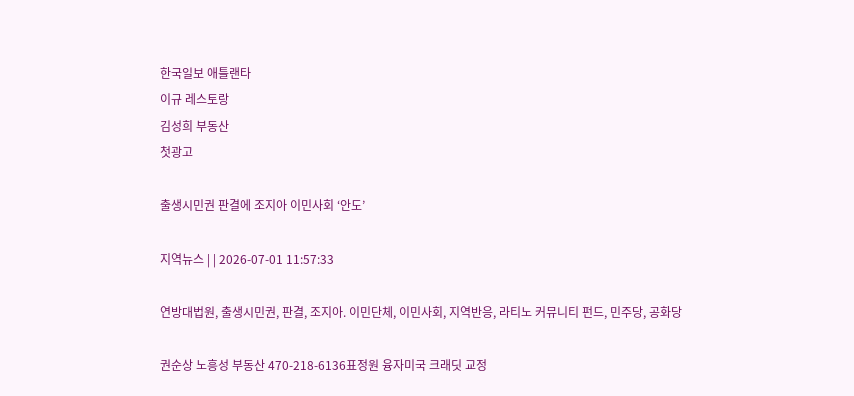한국일보 애틀랜타
이규 레스토랑
김성희 부동산
첫광고

출생시민권 판결에 조지아 이민사회 ‘안도’

지역뉴스 | | 2026-07-01 11:57:33

연방대법원, 출생시민권, 판결, 조지아. 이민단체, 이민사회, 지역반응, 라티노 커뮤니티 펀드, 민주당, 공화당

권순상 노흥성 부동산 470-218-6136표정원 융자미국 크래딧 교정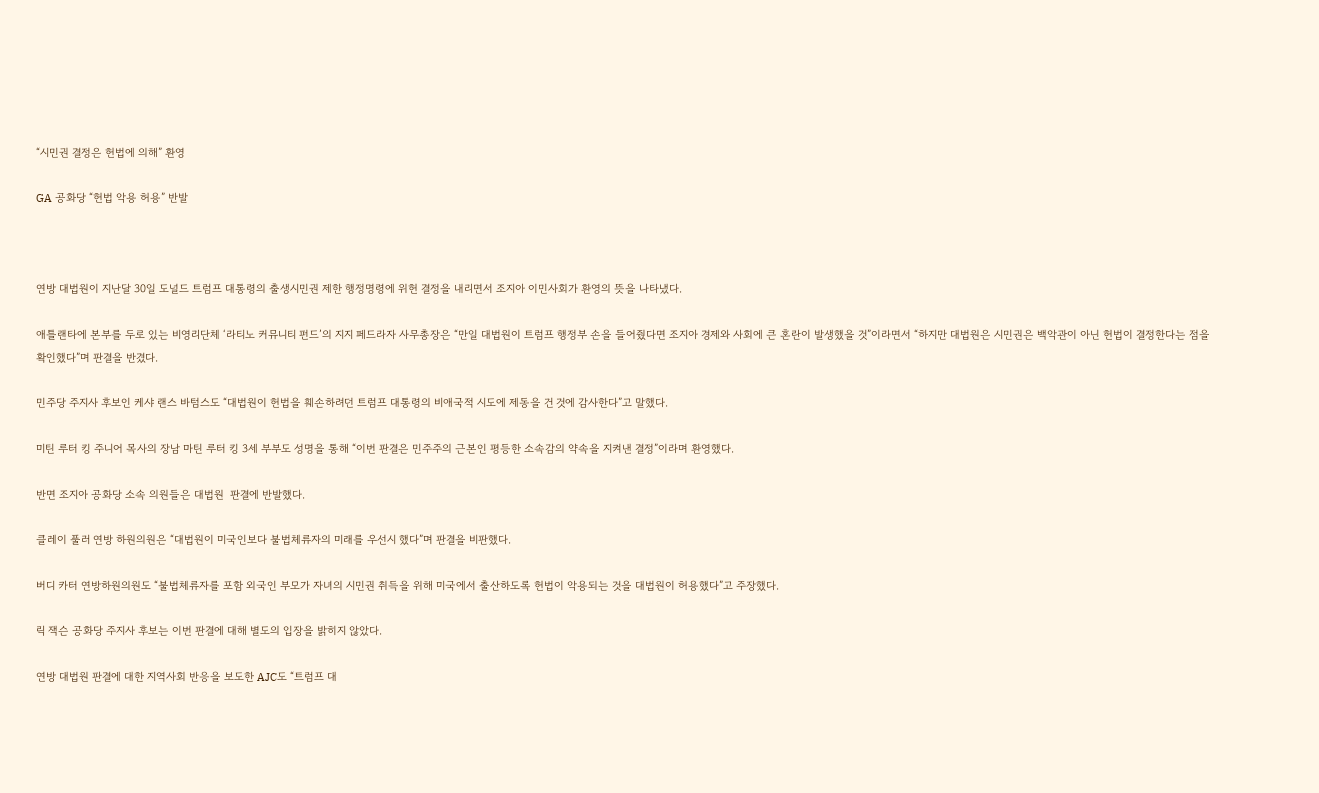“시민권 결정은 헌법에 의해” 환영

GA 공화당 “헌법 악용 허용” 반발



연방 대법원이 지난달 30일 도널드 트럼프 대통령의 출생시민권 제한 행정명령에 위헌 결정을 내리면서 조지아 이민사회가 환영의 뜻을 나타냈다.

애틀랜타에 본부를 두로 있는 비영리단체 ‘라티노 커뮤니티 펀드’의 지지 페드라자 사무총장은 “만일 대법원이 트럼프 행정부 손을 들어줬다면 조지아 경제와 사회에 큰 혼란이 발생했을 것”이라면서 “하지만 대법원은 시민권은 백악관이 아닌 헌법이 결정한다는 점을 확인했다”며 판결을 반겼다.

민주당 주지사 후보인 케샤 랜스 바텀스도 “대법원이 헌법을 훼손하려던 트럼프 대통령의 비애국적 시도에 제동을 건 것에 감사한다”고 말했다.

미틴 루터 킹 주니어 목사의 장남 마틴 루터 킹 3세 부부도 성명을 통해 “이번 판결은 민주주의 근본인 평등한 소속감의 약속을 지켜낸 결정”이라며 환영했다.

반면 조지아 공화당 소속 의원들은 대법원  판결에 반발했다.

클레이 풀러 연방 하원의원은 “대법원이 미국인보다 불법체류자의 미래를 우선시 했다”며 판결을 비판했다.

버디 카터 연방하원의원도 “불법체류자를 포함 외국인 부모가 자녀의 시민권 취득을 위해 미국에서 출산하도록 헌법이 악용되는 것을 대법원이 허용했다”고 주장했다.

릭 잭슨 공화당 주지사 후보는 이번 판결에 대해 별도의 입장을 밝히지 않았다.

연방 대법원 판결에 대한 지역사회 반응을 보도한 AJC도 “트럼프 대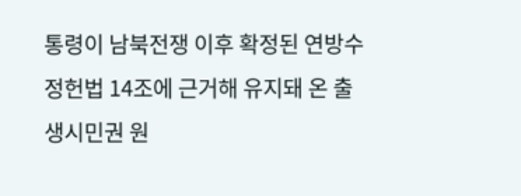통령이 남북전쟁 이후 확정된 연방수정헌법 14조에 근거해 유지돼 온 출생시민권 원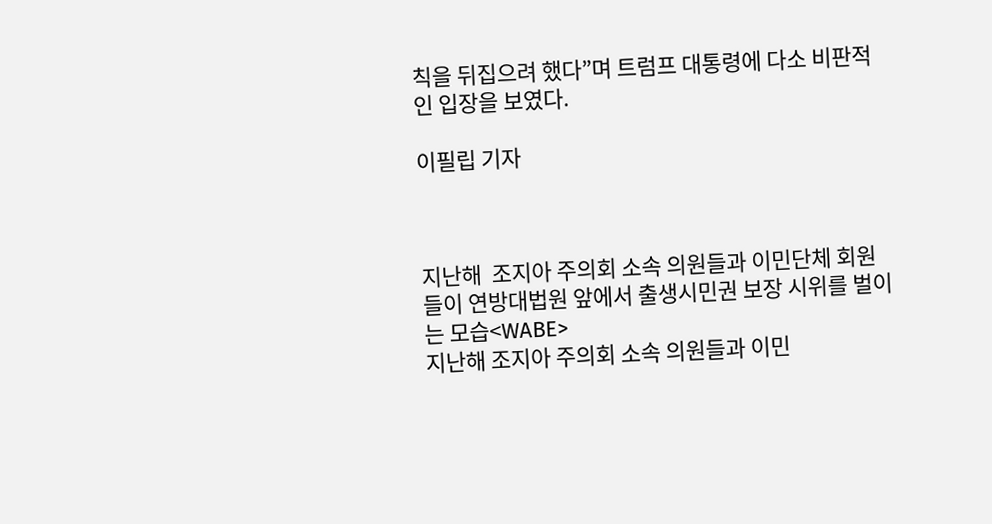칙을 뒤집으려 했다”며 트럼프 대통령에 다소 비판적인 입장을 보였다.

이필립 기자



지난해  조지아 주의회 소속 의원들과 이민단체 회원들이 연방대법원 앞에서 출생시민권 보장 시위를 벌이는 모습<WABE>
지난해 조지아 주의회 소속 의원들과 이민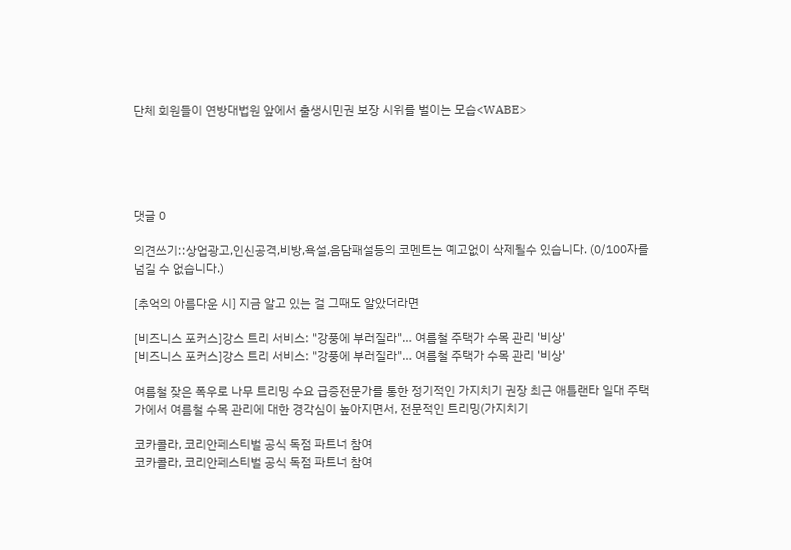단체 회원들이 연방대법원 앞에서 출생시민권 보장 시위를 벌이는 모습<WABE>





댓글 0

의견쓰기::상업광고,인신공격,비방,욕설,음담패설등의 코멘트는 예고없이 삭제될수 있습니다. (0/100자를 넘길 수 없습니다.)

[추억의 아름다운 시] 지금 알고 있는 걸 그때도 알았더라면

[비즈니스 포커스]강스 트리 서비스: "강풍에 부러질라"… 여름철 주택가 수목 관리 '비상'
[비즈니스 포커스]강스 트리 서비스: "강풍에 부러질라"… 여름철 주택가 수목 관리 '비상'

여름철 잦은 폭우로 나무 트리밍 수요 급증전문가를 통한 정기적인 가지치기 권장 최근 애틀랜타 일대 주택가에서 여름철 수목 관리에 대한 경각심이 높아지면서, 전문적인 트리밍(가지치기

코카콜라, 코리안페스티벌 공식 독점 파트너 참여
코카콜라, 코리안페스티벌 공식 독점 파트너 참여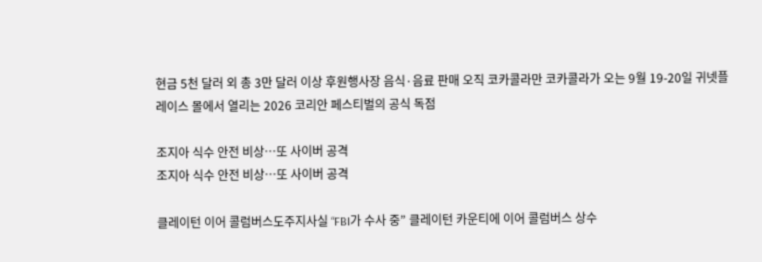현금 5천 달러 외 총 3만 달러 이상 후원행사장 음식·음료 판매 오직 코카콜라만 코카콜라가 오는 9월 19-20일 귀넷플레이스 몰에서 열리는 2026 코리안 페스티벌의 공식 독점

조지아 식수 안전 비상…또 사이버 공격
조지아 식수 안전 비상…또 사이버 공격

클레이턴 이어 콜럼버스도주지사실 “FBI가 수사 중” 클레이턴 카운티에 이어 콜럼버스 상수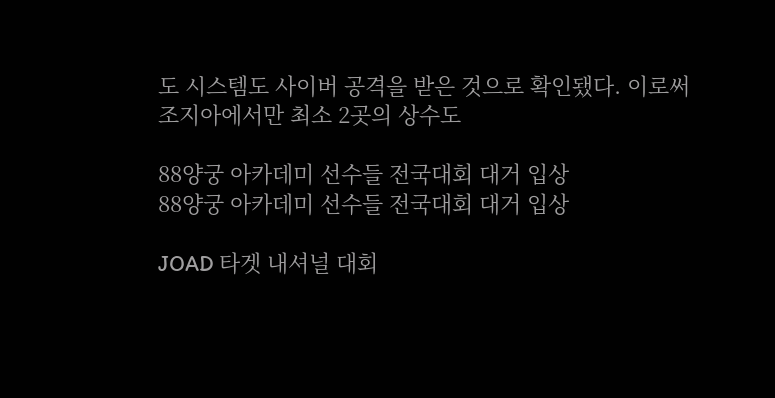도 시스템도 사이버 공격을 받은 것으로 확인됐다. 이로써 조지아에서만 최소 2곳의 상수도

88양궁 아카데미 선수들 전국대회 대거 입상
88양궁 아카데미 선수들 전국대회 대거 입상

JOAD 타겟 내셔널 대회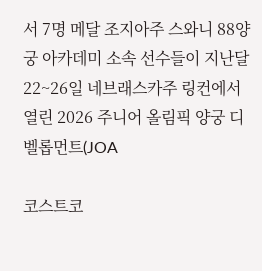서 7명 메달 조지아주 스와니 88양궁 아카데미 소속 선수들이 지난달 22~26일 네브래스카주 링컨에서 열린 2026 주니어 올림픽 양궁 디벨롭먼트(JOA

코스트코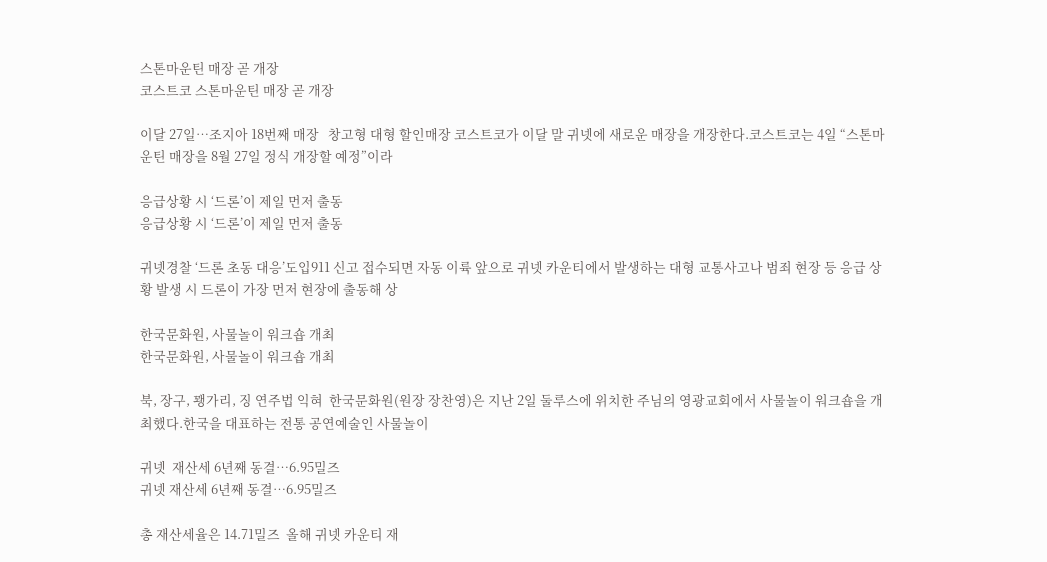스톤마운틴 매장 곧 개장
코스트코 스톤마운틴 매장 곧 개장

이달 27일…조지아 18번째 매장   창고형 대형 할인매장 코스트코가 이달 말 귀넷에 새로운 매장을 개장한다.코스트코는 4일 “스톤마운틴 매장을 8월 27일 정식 개장할 예정”이라

응급상황 시 ‘드론’이 제일 먼저 출동
응급상황 시 ‘드론’이 제일 먼저 출동

귀넷경찰 ‘드론 초동 대응’도입911 신고 접수되면 자동 이륙 앞으로 귀넷 카운티에서 발생하는 대형 교통사고나 범죄 현장 등 응급 상황 발생 시 드론이 가장 먼저 현장에 출동해 상

한국문화원, 사물놀이 워크숍 개최
한국문화원, 사물놀이 워크숍 개최

북, 장구, 꽹가리, 징 연주법 익혀  한국문화원(원장 장찬영)은 지난 2일 둘루스에 위치한 주님의 영광교회에서 사물놀이 워크숍을 개최했다.한국을 대표하는 전통 공연예술인 사물놀이

귀넷  재산세 6년째 동결…6.95밀즈
귀넷 재산세 6년째 동결…6.95밀즈

총 재산세율은 14.71밀즈  올해 귀넷 카운티 재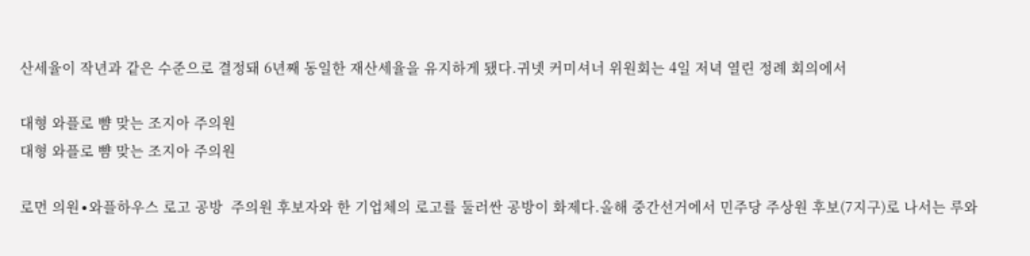산세율이 작년과 같은 수준으로 결정돼 6년째 동일한 재산세율을 유지하게 됐다.귀넷 커미셔너 위원회는 4일 저녁 열린 정례 회의에서

대형 와플로 뺨 맞는 조지아 주의원
대형 와플로 뺨 맞는 조지아 주의원

로먼 의원∙와플하우스 로고 공방  주의원 후보자와 한 기업체의 로고를 둘러싼 공방이 화제다.올해 중간선거에서 민주당 주상원 후보(7지구)로 나서는 루와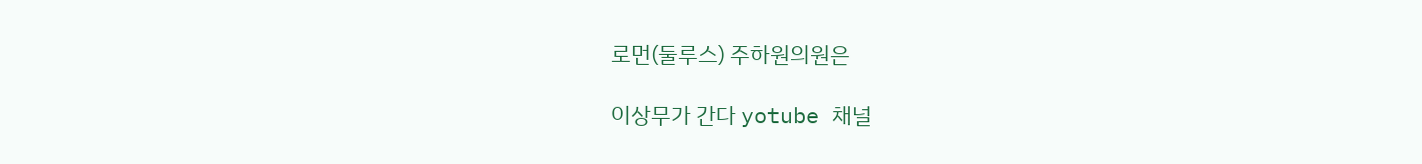로먼(둘루스) 주하원의원은

이상무가 간다 yotube 채널